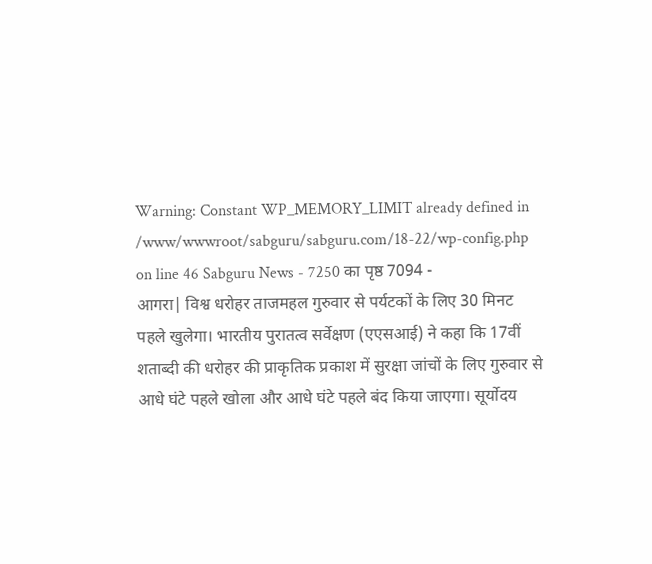Warning: Constant WP_MEMORY_LIMIT already defined in /www/wwwroot/sabguru/sabguru.com/18-22/wp-config.php on line 46 Sabguru News - 7250 का पृष्ठ 7094 -
आगरा| विश्व धरोहर ताजमहल गुरुवार से पर्यटकों के लिए 30 मिनट पहले खुलेगा। भारतीय पुरातत्व सर्वेक्षण (एएसआई) ने कहा कि 17वीं शताब्दी की धरोहर की प्राकृतिक प्रकाश में सुरक्षा जांचों के लिए गुरुवार से आधे घंटे पहले खोला और आधे घंटे पहले बंद किया जाएगा। सूर्योदय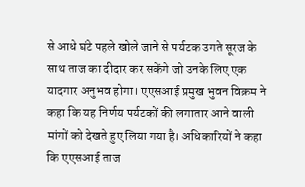से आधे घंटे पहले खोले जाने से पर्यटक उगते सूरज के साथ ताज का दीदार कर सकेंगे जो उनके लिए एक यादगार अनुभव होगा। एएसआई प्रमुख भुवन विक्रम ने कहा कि यह निर्णय पर्यटकों की लगातार आने वाली मांगों को देखते हुए लिया गया है। अधिकारियों ने कहा कि एएसआई ताज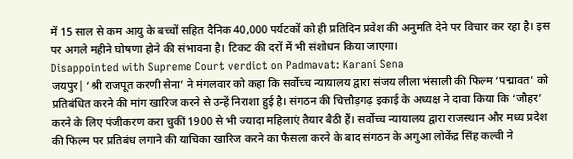में 15 साल से कम आयु के बच्चों सहित दैनिक 40,000 पर्यटकों को ही प्रतिदिन प्रवेश की अनुमति देने पर विचार कर रहा है। इस पर अगले महीने घोषणा होने की संभावना है। टिकट की दरों में भी संशोधन किया जाएगा।
Disappointed with Supreme Court verdict on Padmavat: Karani Sena
जयपुर| ‘श्री राजपूत करणी सेना’ ने मंगलवार को कहा कि सर्वोच्च न्यायालय द्वारा संजय लीला भंसाली की फिल्म ‘पद्मावत’ को प्रतिबंधित करने की मांग खारिज करने से उन्हें निराशा हुई है। संगठन की चित्तौड़गढ़ इकाई के अध्यक्ष ने दावा किया कि ‘जौहर’ करने के लिए पंजीकरण करा चुकीं 1900 से भी ज्यादा महिलाएं तैयार बैठी हैं। सर्वोच्च न्यायालय द्वारा राजस्थान और मध्य प्रदेश की फिल्म पर प्रतिबंध लगाने की याचिका खारिज करने का फैसला करने के बाद संगठन के अगुआ लोकेंद्र सिंह कल्वी ने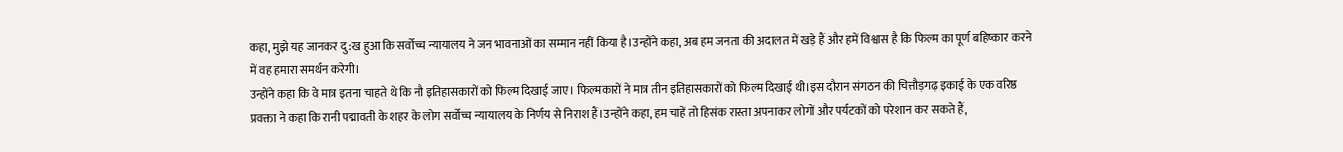कहा, मुझे यह जानकर दु:ख हुआ कि सर्वोच्च न्यायालय ने जन भावनाओं का सम्मान नहीं किया है।उन्होंने कहा, अब हम जनता की अदालत में खड़े हैं और हमें विश्वास है कि फिल्म का पूर्ण बहिष्कार करने में वह हमारा समर्थन करेगी।
उन्होंने कहा कि वे मात्र इतना चाहते थे कि नौ इतिहासकारों को फिल्म दिखाई जाए। फिल्मकारों ने मात्र तीन इतिहासकारों को फिल्म दिखाई थी।इस दौरान संगठन की चित्तौड़गढ़ इकाई के एक वरिष्ठ प्रवक्ता ने कहा कि रानी पद्मावती के शहर के लोग सर्वोच्च न्यायालय के निर्णय से निराश हैं।उन्होंने कहा, हम चाहें तो हिसंक रास्ता अपनाकर लोगों और पर्यटकों को परेशान कर सकते हैं,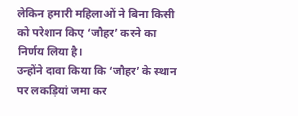लेकिन हमारी महिलाओं ने बिना किसी को परेशान किए ‘जौहर’ करने का निर्णय लिया है।
उन्होंने दावा किया कि ‘जौहर’ के स्थान पर लकड़ियां जमा कर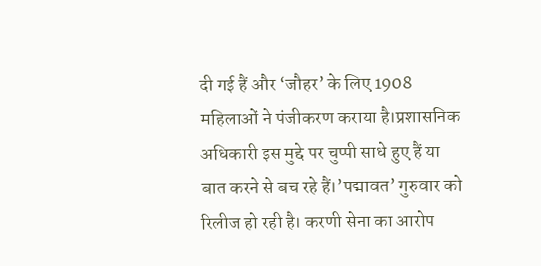दी गई हैं और ‘जौहर’ के लिए 1908 महिलाओं ने पंजीकरण कराया है।प्रशासनिक अधिकारी इस मुद्दे पर चुप्पी साधे हुए हैं या बात करने से बच रहे हैं।’पद्मावत’ गुरुवार को रिलीज हो रही है। करणी सेना का आरोप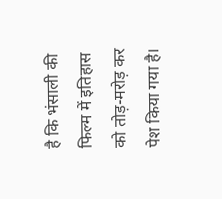है कि भंसाली की फिल्म में इतिहास को तोड़-मरोड़ कर पेश किया गया है।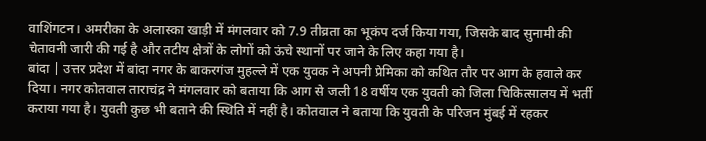वाशिंगटन। अमरीका के अलास्का खाड़ी में मंगलवार को 7.9 तीव्रता का भूकंप दर्ज किया गया, जिसके बाद सुनामी की चेतावनी जारी की गई है और तटीय क्षेत्रों के लोगों को ऊंचे स्थानों पर जाने के लिए कहा गया है।
बांदा | उत्तर प्रदेश में बांदा नगर के बाकरगंज मुहल्ले में एक युवक ने अपनी प्रेमिका को कथित तौर पर आग के हवाले कर दिया। नगर कोतवाल ताराचंद्र ने मंगलवार को बताया कि आग से जली 18 वर्षीय एक युवती को जिला चिकित्सालय में भर्ती कराया गया है। युवती कुछ भी बताने की स्थिति में नहीं है। कोतवाल ने बताया कि युवती के परिजन मुंबई में रहकर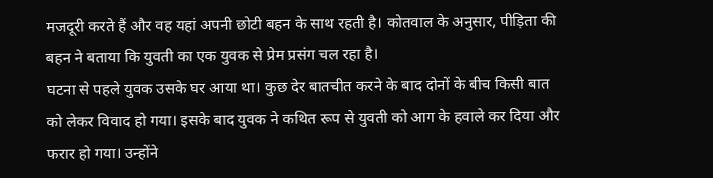मजदूरी करते हैं और वह यहां अपनी छोटी बहन के साथ रहती है। कोतवाल के अनुसार, पीड़िता की बहन ने बताया कि युवती का एक युवक से प्रेम प्रसंग चल रहा है।
घटना से पहले युवक उसके घर आया था। कुछ देर बातचीत करने के बाद दोनों के बीच किसी बात को लेकर विवाद हो गया। इसके बाद युवक ने कथित रूप से युवती को आग के हवाले कर दिया और फरार हो गया। उन्होंने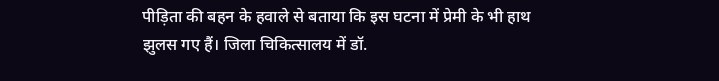पीड़िता की बहन के हवाले से बताया कि इस घटना में प्रेमी के भी हाथ झुलस गए हैं। जिला चिकित्सालय में डॉ.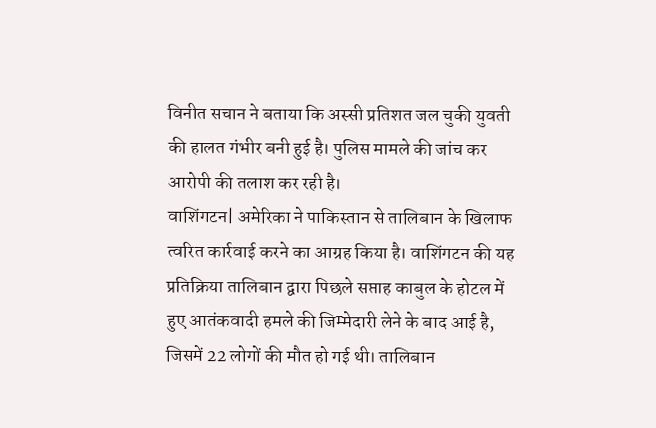विनीत सचान ने बताया कि अस्सी प्रतिशत जल चुकी युवती की हालत गंभीर बनी हुई है। पुलिस मामले की जांच कर आरोपी की तलाश कर रही है।
वाशिंगटन| अमेरिका ने पाकिस्तान से तालिबान के खिलाफ त्वरित कार्रवाई करने का आग्रह किया है। वाशिंगटन की यह प्रतिक्रिया तालिबान द्वारा पिछले सप्ताह काबुल के होटल में हुए आतंकवादी हमले की जिम्मेदारी लेने के बाद आई है, जिसमें 22 लोगों की मौत हो गई थी। तालिबान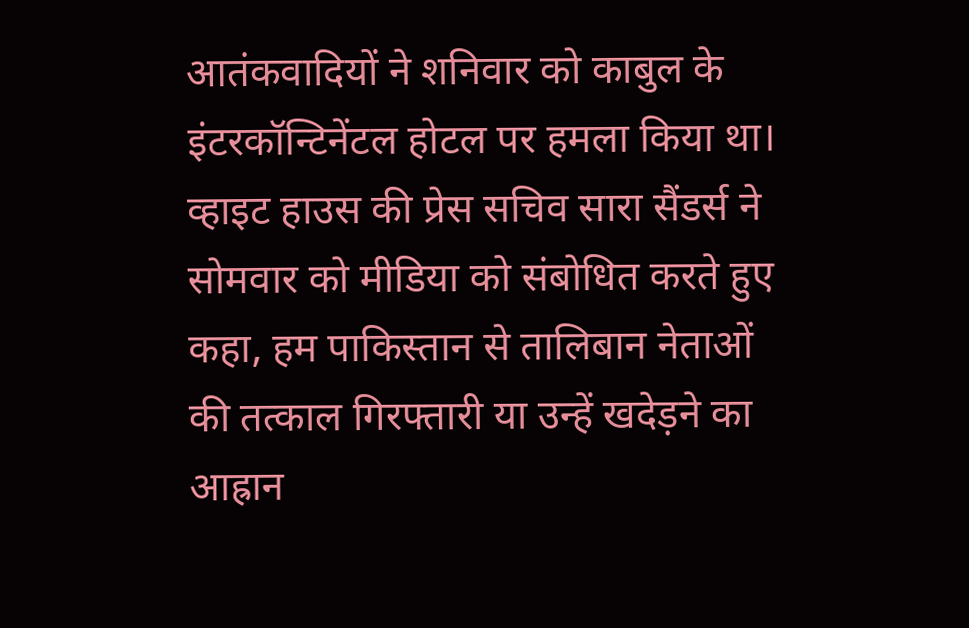आतंकवादियों ने शनिवार को काबुल के इंटरकॉन्टिनेंटल होटल पर हमला किया था। व्हाइट हाउस की प्रेस सचिव सारा सैंडर्स ने सोमवार को मीडिया को संबोधित करते हुए कहा, हम पाकिस्तान से तालिबान नेताओं की तत्काल गिरफ्तारी या उन्हें खदेड़ने का आह्रान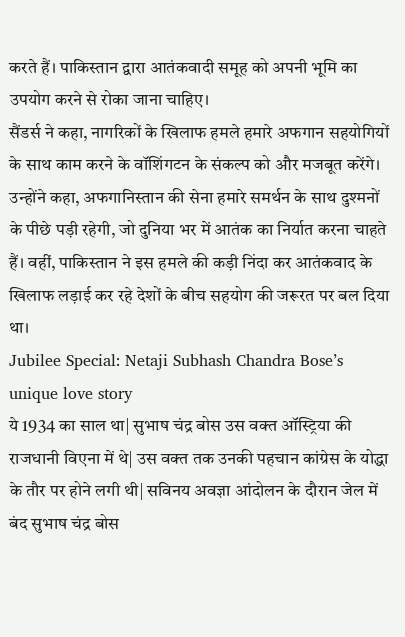करते हैं। पाकिस्तान द्वारा आतंकवादी समूह को अपनी भूमि का उपयोग करने से रोका जाना चाहिए।
सैंडर्स ने कहा, नागरिकों के खिलाफ हमले हमारे अफगान सहयोगियों के साथ काम करने के वॉशिंगटन के संकल्प को और मजबूत करेंगे। उन्होंने कहा, अफगानिस्तान की सेना हमारे समर्थन के साथ दुश्मनों के पीछे पड़ी रहेगी, जो दुनिया भर में आतंक का निर्यात करना चाहते हैं। वहीं, पाकिस्तान ने इस हमले की कड़ी निंदा कर आतंकवाद के खिलाफ लड़ाई कर रहे देशों के बीच सहयोग की जरूरत पर बल दिया था।
Jubilee Special: Netaji Subhash Chandra Bose’s unique love story
ये 1934 का साल था| सुभाष चंद्र बोस उस वक्त ऑस्ट्रिया की राजधानी विएना में थे| उस वक्त तक उनकी पहचान कांग्रेस के योद्धा के तौर पर होने लगी थी| सविनय अवज्ञा आंदोलन के दौरान जेल में बंद सुभाष चंद्र बोस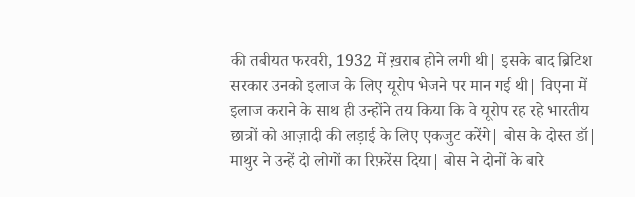की तबीयत फरवरी, 1932 में ख़राब होने लगी थी| इसके बाद ब्रिटिश सरकार उनको इलाज के लिए यूरोप भेजने पर मान गई थी| विएना में इलाज कराने के साथ ही उन्होंने तय किया कि वे यूरोप रह रहे भारतीय छात्रों को आज़ादी की लड़ाई के लिए एकजुट करेंगे| बोस के दोस्त डॉ| माथुर ने उन्हें दो लोगों का रिफ़रेंस दिया| बोस ने दोनों के बारे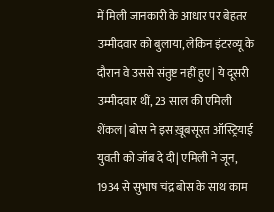में मिली जानकारी के आधार पर बेहतर उम्मीदवार को बुलाया, लेकिन इंटरव्यू के दौरान वे उससे संतुष्ट नहीं हुए| ये दूसरी उम्मीदवार थीं, 23 साल की एमिली शेंकल| बोस ने इस ख़ूबसूरत ऑस्ट्रियाई युवती को जॉब दे दी| एमिली ने जून, 1934 से सुभाष चंद्र बोस के साथ काम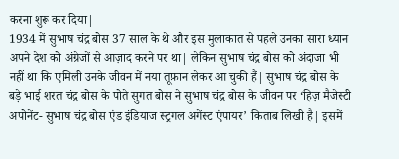करना शुरू कर दिया|
1934 में सुभाष चंद्र बोस 37 साल के थे और इस मुलाकात से पहले उनका सारा ध्यान अपने देश को अंग्रेजों से आज़ाद करने पर था| लेकिन सुभाष चंद्र बोस को अंदाजा भी नहीं था कि एमिली उनके जीवन में नया तूफ़ान लेकर आ चुकी हैं| सुभाष चंद्र बोस के बड़े भाई शरत चंद्र बोस के पोते सुगत बोस ने सुभाष चंद्र बोस के जीवन पर ‘हिज़ मैजेस्टी अपोनेंट- सुभाष चंद्र बोस एंड इंडियाज स्ट्रगल अगेंस्ट एंपायर’ किताब लिखी है| इसमें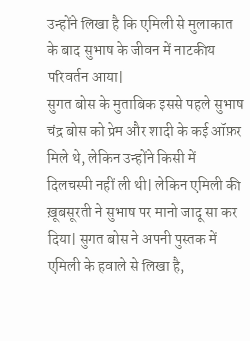उन्होंने लिखा है कि एमिली से मुलाकात के बाद सुभाष के जीवन में नाटकीय परिवर्तन आया|
सुगत बोस के मुताबिक इससे पहले सुभाष चंद्र बोस को प्रेम और शादी के कई ऑफ़र मिले थे, लेकिन उन्होंने किसी में दिलचस्पी नहीं ली थी| लेकिन एमिली की ख़ूबसूरती ने सुभाष पर मानो जादू सा कर दिया| सुगत बोस ने अपनी पुस्तक में एमिली के हवाले से लिखा है,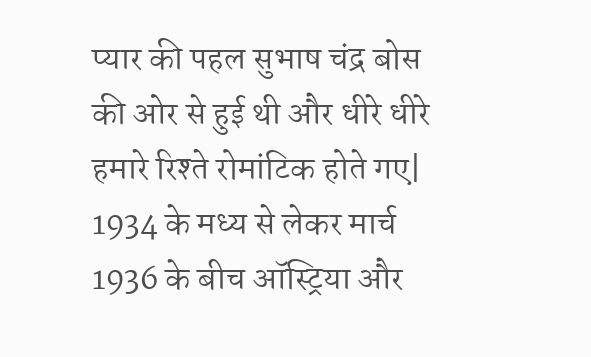प्यार की पहल सुभाष चंद्र बोस की ओर से हुई थी और धीरे धीरे हमारे रिश्ते रोमांटिक होते गए| 1934 के मध्य से लेकर मार्च 1936 के बीच ऑस्ट्रिया और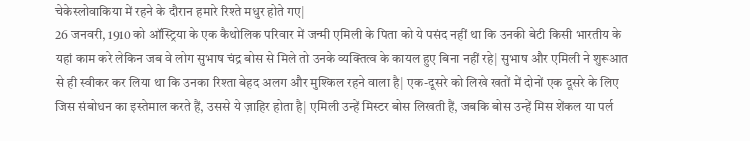चेकेस्लोवाकिया में रहने के दौरान हमारे रिश्ते मधुर होते गए|
26 जनवरी, 1910 को ऑस्ट्रिया के एक कैथोलिक परिवार में जन्मी एमिली के पिता को ये पसंद नहीं था कि उनकी बेटी किसी भारतीय के यहां काम करे लेकिन जब वे लोग सुभाष चंद्र बोस से मिले तो उनके व्यक्तित्व के कायल हुए बिना नहीं रहे| सुभाष और एमिली ने शुरूआत से ही स्वीकर कर लिया था कि उनका रिश्ता बेहद अलग और मुश्किल रहने वाला है| एक-दूसरे को लिखे खतों में दोनों एक दूसरे के लिए जिस संबोधन का इस्तेमाल करते हैं, उससे ये ज़ाहिर होता है| एमिली उन्हें मिस्टर बोस लिखती हैं, जबकि बोस उन्हें मिस शेंकल या पर्ल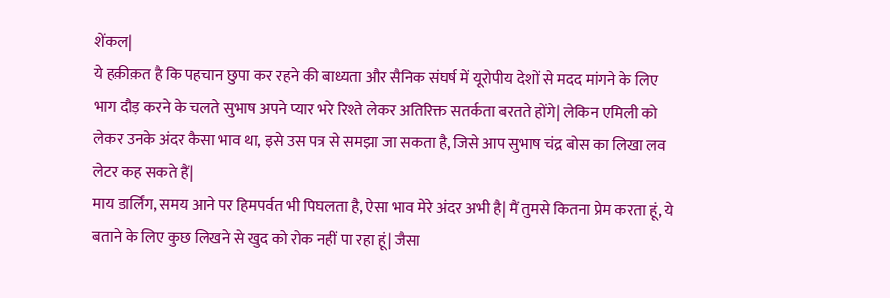शेंकल|
ये हक़ीक़त है कि पहचान छुपा कर रहने की बाध्यता और सैनिक संघर्ष में यूरोपीय देशों से मदद मांगने के लिए भाग दौड़ करने के चलते सुभाष अपने प्यार भरे रिश्ते लेकर अतिरिक्त सतर्कता बरतते होंगे| लेकिन एमिली को लेकर उनके अंदर कैसा भाव था, इसे उस पत्र से समझा जा सकता है, जिसे आप सुभाष चंद्र बोस का लिखा लव लेटर कह सकते हैं|
माय डार्लिंग, समय आने पर हिमपर्वत भी पिघलता है, ऐसा भाव मेरे अंदर अभी है| मैं तुमसे कितना प्रेम करता हूं, ये बताने के लिए कुछ लिखने से खुद को रोक नहीं पा रहा हूं| जैसा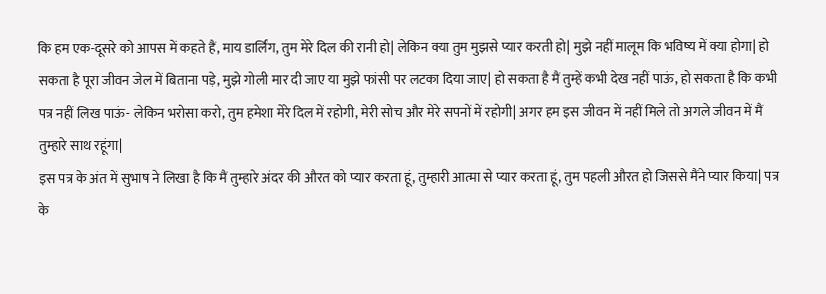कि हम एक-दूसरे को आपस में कहते हैं, माय डार्लिंग, तुम मेरे दिल की रानी हो| लेकिन क्या तुम मुझसे प्यार करती हो| मुझे नहीं मालूम कि भविष्य में क्या होगा| हो सकता है पूरा जीवन जेल में बिताना पड़े, मुझे गोली मार दी जाए या मुझे फांसी पर लटका दिया जाए| हो सकता है मैं तुम्हें कभी देख नहीं पाऊं, हो सकता है कि कभी पत्र नहीं लिख पाऊं- लेकिन भरोसा करो, तुम हमेशा मेरे दिल में रहोगी, मेरी सोच और मेरे सपनों में रहोगी| अगर हम इस जीवन में नहीं मिले तो अगले जीवन में मैं तुम्हारे साथ रहूंगा|
इस पत्र के अंत में सुभाष ने लिखा है कि मैं तुम्हारे अंदर की औरत को प्यार करता हूं, तुम्हारी आत्मा से प्यार करता हूं, तुम पहली औरत हो जिससे मैंने प्यार किया| पत्र के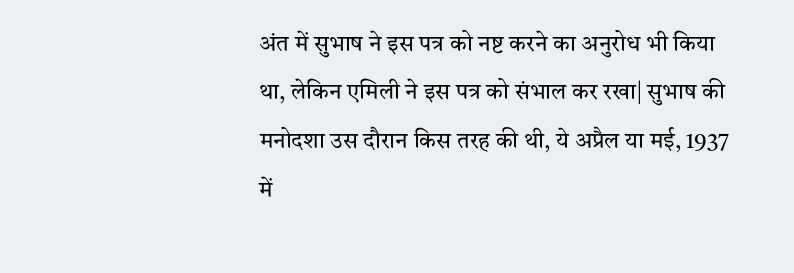अंत में सुभाष ने इस पत्र को नष्ट करने का अनुरोध भी किया था, लेकिन एमिली ने इस पत्र को संभाल कर रखा| सुभाष की मनोदशा उस दौरान किस तरह की थी, ये अप्रैल या मई, 1937 में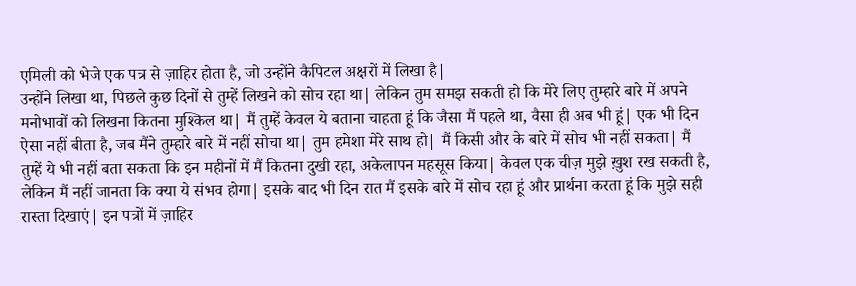एमिली को भेजे एक पत्र से ज़ाहिर होता है, जो उन्होंने कैपिटल अक्षरों में लिखा है|
उन्होंने लिखा था, पिछले कुछ दिनों से तुम्हें लिखने को सोच रहा था| लेकिन तुम समझ सकती हो कि मेरे लिए तुम्हारे बारे में अपने मनोभावों को लिखना कितना मुश्किल था| मैं तुम्हें केवल ये बताना चाहता हूं कि जैसा मैं पहले था, वैसा ही अब भी हूं| एक भी दिन ऐसा नहीं बीता है, जब मैंने तुम्हारे बारे में नहीं सोचा था| तुम हमेशा मेरे साथ हो| मैं किसी और के बारे में सोच भी नहीं सकता| मैं तुम्हें ये भी नहीं बता सकता कि इन महीनों में मैं कितना दुखी रहा, अकेलापन महसूस किया| केवल एक चीज़ मुझे ख़ुश रख सकती है, लेकिन मैं नहीं जानता कि क्या ये संभव होगा| इसके बाद भी दिन रात मैं इसके बारे में सोच रहा हूं और प्रार्थना करता हूं कि मुझे सही रास्ता दिखाएं| इन पत्रों में ज़ाहिर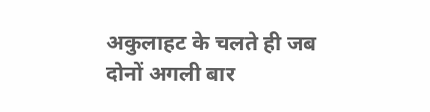अकुलाहट के चलते ही जब दोनों अगली बार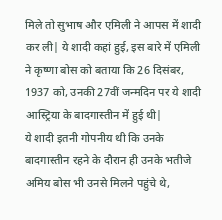मिले तो सुभाष और एमिली ने आपस में शादी कर ली| ये शादी कहां हुई, इस बारे में एमिली ने कृष्णा बोस को बताया कि 26 दिसंबर, 1937 को, उनकी 27वीं जन्मदिन पर ये शादी आस्ट्रिया के बादगास्तीन में हुई थी|
ये शादी इतनी गोपनीय थी कि उनके बादगास्तीन रहने के दौरान ही उनके भतीजे अमिय बोस भी उनसे मिलने पहुंचे थे,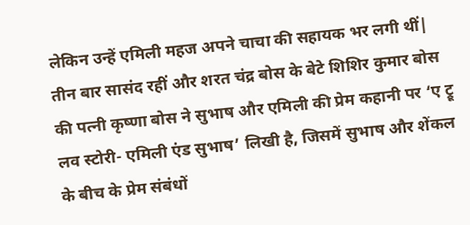लेकिन उन्हें एमिली महज अपने चाचा की सहायक भर लगी थीं| तीन बार सासंद रहीं और शरत चंद्र बोस के बेटे शिशिर कुमार बोस की पत्नी कृष्णा बोस ने सुभाष और एमिली की प्रेम कहानी पर ‘ए ट्रू लव स्टोरी- एमिली एंड सुभाष’ लिखी है, जिसमें सुभाष और शेंकल के बीच के प्रेम संबंधों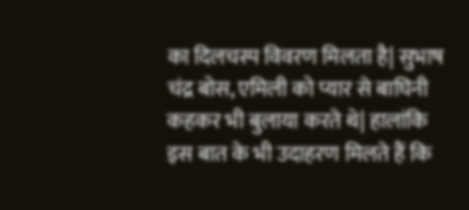का दिलचस्प विवरण मिलता है| सुभाष चंद्र बोस, एमिली को प्यार से बाघिनी कहकर भी बुलाया करते थे| हालांकि इस बात के भी उदाहरण मिलते हैं कि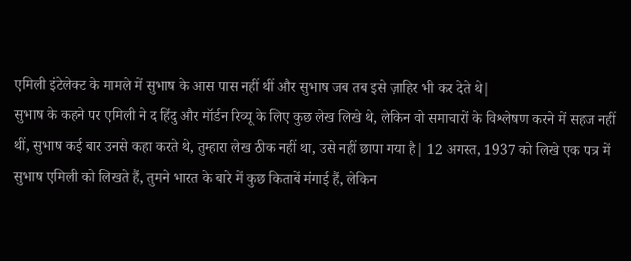एमिली इंटेलेक्ट के मामले में सुभाष के आस पास नहीं थीं और सुभाष जब तब इसे ज़ाहिर भी कर देते थे|
सुभाष के कहने पर एमिली ने द हिंदु और मॉर्डन रिव्यू के लिए कुछ लेख लिखे थे, लेकिन वो समाचारों के विश्लेषण करने में सहज नहीं थीं, सुभाष कई बार उनसे कहा करते थे, तुम्हारा लेख ठीक नहीं था, उसे नहीं छापा गया है| 12 अगस्त, 1937 को लिखे एक पत्र में सुभाष एमिली को लिखते हैं, तुमने भारत के बारे में कुछ किताबें मंगाई हैं, लेकिन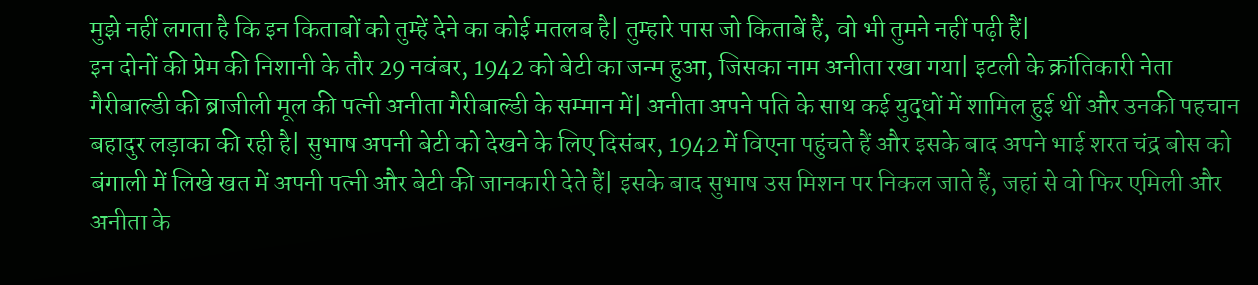मुझे नहीं लगता है कि इन किताबों को तुम्हें देने का कोई मतलब है| तुम्हारे पास जो किताबें हैं, वो भी तुमने नहीं पढ़ी हैं|
इन दोनों की प्रेम की निशानी के तौर 29 नवंबर, 1942 को बेटी का जन्म हुआ, जिसका नाम अनीता रखा गया| इटली के क्रांतिकारी नेता गैरीबाल्डी की ब्राजीली मूल की पत्नी अनीता गैरीबाल्डी के सम्मान में| अनीता अपने पति के साथ कई युद्धों में शामिल हुई थीं और उनकी पहचान बहादुर लड़ाका की रही है| सुभाष अपनी बेटी को देखने के लिए दिसंबर, 1942 में विएना पहुंचते हैं और इसके बाद अपने भाई शरत चंद्र बोस को बंगाली में लिखे खत में अपनी पत्नी और बेटी की जानकारी देते हैं| इसके बाद सुभाष उस मिशन पर निकल जाते हैं, जहां से वो फिर एमिली और अनीता के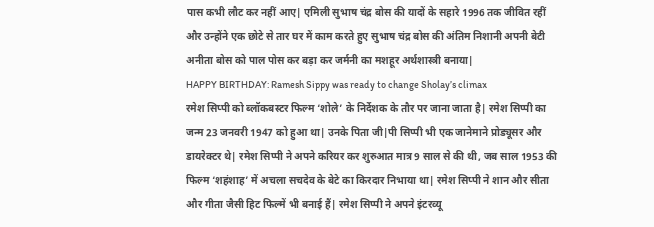पास कभी लौट कर नहीं आए| एमिली सुभाष चंद्र बोस की यादों के सहारे 1996 तक जीवित रहीं और उन्होंने एक छोटे से तार घर में काम करते हुए सुभाष चंद्र बोस की अंतिम निशानी अपनी बेटी अनीता बोस को पाल पोस कर बड़ा कर जर्मनी का मशहूर अर्थशास्त्री बनाया|
HAPPY BIRTHDAY: Ramesh Sippy was ready to change Sholay’s climax
रमेश सिप्पी को ब्लॉकबस्टर फिल्म ‘शोले’ के निर्देशक के तौर पर जाना जाता है| रमेश सिप्पी का जन्म 23 जनवरी 1947 को हुआ था| उनके पिता जी|पी सिप्पी भी एक जानेमाने प्रोड्यूसर और डायरेक्टर थे| रमेश सिप्पी ने अपने करियर कर शुरुआत मात्र 9 साल से की थी, जब साल 1953 की फिल्म ‘शहंशाह’ में अचला सचदेव के बेटे का किरदार निभाया था| रमेश सिप्पी ने शान और सीता और गीता जैसी हिट फिल्में भी बनाई हैं| रमेश सिप्पी ने अपने इंटरव्यू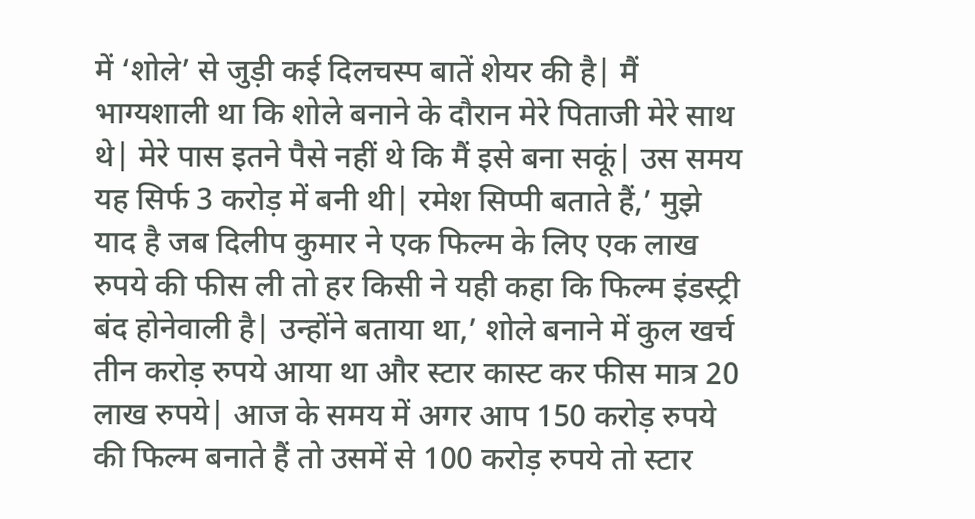में ‘शोले’ से जुड़ी कई दिलचस्प बातें शेयर की है| मैं भाग्यशाली था कि शोले बनाने के दौरान मेरे पिताजी मेरे साथ थे| मेरे पास इतने पैसे नहीं थे कि मैं इसे बना सकूं| उस समय यह सिर्फ 3 करोड़ में बनी थी| रमेश सिप्पी बताते हैं,’ मुझे याद है जब दिलीप कुमार ने एक फिल्म के लिए एक लाख रुपये की फीस ली तो हर किसी ने यही कहा कि फिल्म इंडस्ट्री बंद होनेवाली है| उन्होंने बताया था,’ शोले बनाने में कुल खर्च तीन करोड़ रुपये आया था और स्टार कास्ट कर फीस मात्र 20 लाख रुपये| आज के समय में अगर आप 150 करोड़ रुपये की फिल्म बनाते हैं तो उसमें से 100 करोड़ रुपये तो स्टार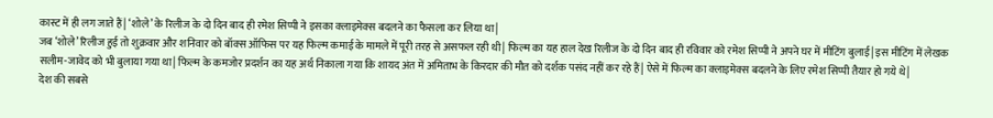कास्ट में ही लग जाते हैं| ‘शोले’ के रिलीज के दो दिन बाद ही रमेश सिप्पी ने इसका क्लाइमेक्स बदलने का फैसला कर लिया था|
जब ‘शोले’ रिलीज हुई तो शुक्रवार और शनिवार को बॉक्स ऑफिस पर यह फिल्म कमाई के मामले में पूरी तरह से असफल रही थी| फिल्म का यह हाल देख रिलीज के दो दिन बाद ही रविवार को रमेश सिप्पी ने अपने घर में मीटिंग बुलाई| इस मीटिंग में लेखक सलीम-जावेद को भी बुलाया गया था| फिल्म के कमजोर प्रदर्शन का यह अर्थ निकाला गया कि शायद अंत में अमिताभ के किरदार की मौत को दर्शक पसंद नहीं कर रहे हैं| ऐसे में फिल्म का क्लाइमेक्स बदलने के लिए रमेश सिप्पी तैयार हो गये थे|
देश की सबसे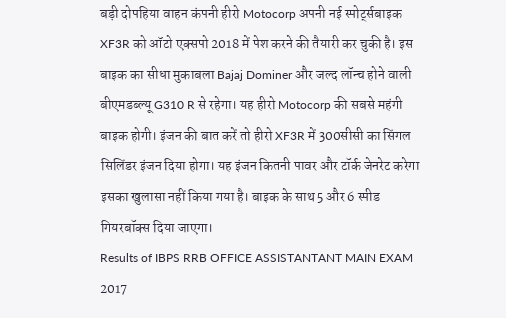बड़ी दोपहिया वाहन कंपनी हीरो Motocorp अपनी नई स्पोर्ट्सबाइक XF3R को ऑटो एक्सपो 2018 में पेश करने की तैयारी कर चुकी है। इस बाइक का सीधा मुकाबला Bajaj Dominer और जल्द लॉन्च होने वाली बीएमडब्ल्यू G310 R से रहेगा। यह हीरो Motocorp की सबसे महंगी बाइक होगी। इंजन की बात करें तो हीरो XF3R में 300सीसी का सिंगल सिलिंडर इंजन दिया होगा। यह इंजन कितनी पावर और टॉर्क जेनरेट करेगा इसका खुलासा नहीं किया गया है। बाइक के साथ 5 और 6 स्पीड गियरबॉक्स दिया जाएगा।
Results of IBPS RRB OFFICE ASSISTANTANT MAIN EXAM 2017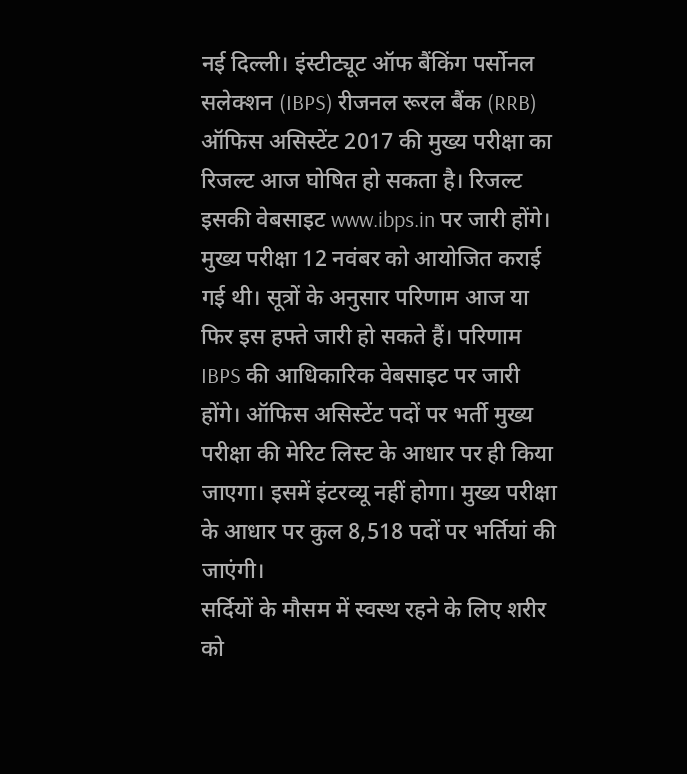नई दिल्ली। इंस्टीट्यूट ऑफ बैंकिंग पर्सोनल सलेक्शन (IBPS) रीजनल रूरल बैंक (RRB) ऑफिस असिस्टेंट 2017 की मुख्य परीक्षा का रिजल्ट आज घोषित हो सकता है। रिजल्ट इसकी वेबसाइट www.ibps.in पर जारी होंगे। मुख्य परीक्षा 12 नवंबर को आयोजित कराई गई थी। सूत्रों के अनुसार परिणाम आज या फिर इस हफ्ते जारी हो सकते हैं। परिणाम IBPS की आधिकारिक वेबसाइट पर जारी होंगे। ऑफिस असिस्टेंट पदों पर भर्ती मुख्य परीक्षा की मेरिट लिस्ट के आधार पर ही किया जाएगा। इसमें इंटरव्यू नहीं होगा। मुख्य परीक्षा के आधार पर कुल 8,518 पदों पर भर्तियां की जाएंगी।
सर्दियों के मौसम में स्वस्थ रहने के लिए शरीर को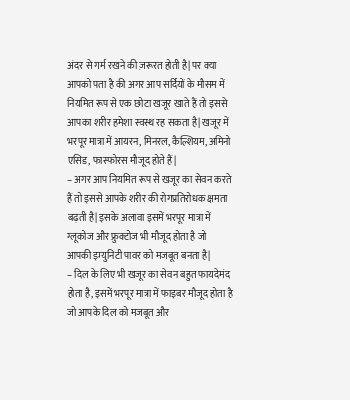अंदर से गर्म रखने की ज़रूरत होती है| पर क्या आपको पता है की अगर आप सर्दियों के मौसम में नियमित रूप से एक छोटा खजूर खाते हैं तो इससे आपका शरीर हमेशा स्वस्थ रह सकता है| खजूर में भरपूर मात्रा में आयरन, मिनरल, कैल्शियम, अमिनो एसिड, फास्फोरस मौजूद होते हैं|
– अगर आप नियमित रूप से खजूर का सेवन करते हैं तो इससे आपके शरीर की रोगप्रतिरोधक क्षमता बढ़ती है| इसके अलावा इसमें भरपूर मात्रा में ग्लूकोज और फ्रुक्टोज भी मौजूद होता है जो आपकी इम्युनिटी पावर को मजबूत बनता है|
– दिल के लिए भी खजूर का सेवन बहुत फायदेमंद होता है, इसमें भरपूर मात्रा में फाइबर मौजूद होता है जो आपके दिल को मजबूत और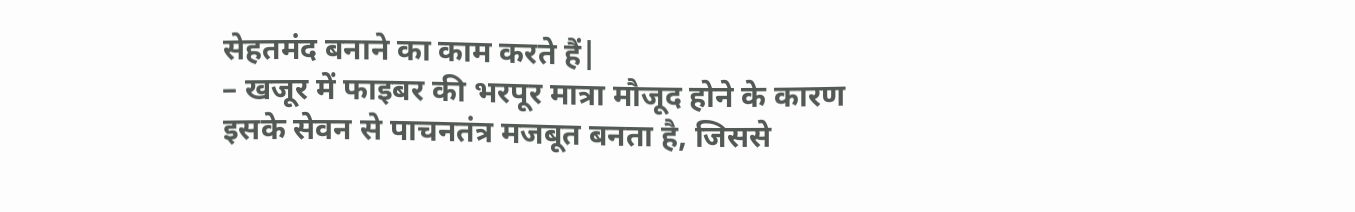सेहतमंद बनाने का काम करते हैं|
– खजूर में फाइबर की भरपूर मात्रा मौजूद होने के कारण इसके सेवन से पाचनतंत्र मजबूत बनता है, जिससे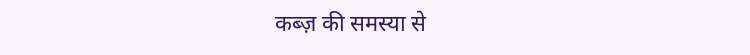कब्ज़ की समस्या से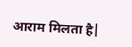आराम मिलता है|